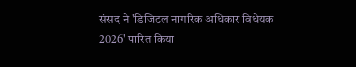संसद ने 'डिजिटल नागरिक अधिकार विधेयक 2026' पारित किया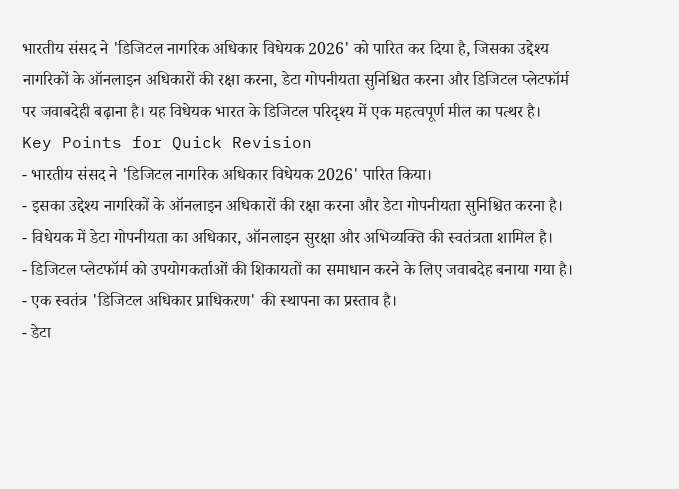भारतीय संसद ने 'डिजिटल नागरिक अधिकार विधेयक 2026' को पारित कर दिया है, जिसका उद्देश्य नागरिकों के ऑनलाइन अधिकारों की रक्षा करना, डेटा गोपनीयता सुनिश्चित करना और डिजिटल प्लेटफॉर्म पर जवाबदेही बढ़ाना है। यह विधेयक भारत के डिजिटल परिदृश्य में एक महत्वपूर्ण मील का पत्थर है।
Key Points for Quick Revision
- भारतीय संसद ने 'डिजिटल नागरिक अधिकार विधेयक 2026' पारित किया।
- इसका उद्देश्य नागरिकों के ऑनलाइन अधिकारों की रक्षा करना और डेटा गोपनीयता सुनिश्चित करना है।
- विधेयक में डेटा गोपनीयता का अधिकार, ऑनलाइन सुरक्षा और अभिव्यक्ति की स्वतंत्रता शामिल है।
- डिजिटल प्लेटफॉर्म को उपयोगकर्ताओं की शिकायतों का समाधान करने के लिए जवाबदेह बनाया गया है।
- एक स्वतंत्र 'डिजिटल अधिकार प्राधिकरण' की स्थापना का प्रस्ताव है।
- डेटा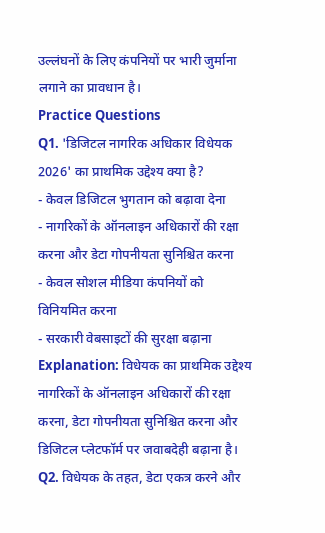उल्लंघनों के लिए कंपनियों पर भारी जुर्माना लगाने का प्रावधान है।
Practice Questions
Q1. 'डिजिटल नागरिक अधिकार विधेयक 2026' का प्राथमिक उद्देश्य क्या है?
- केवल डिजिटल भुगतान को बढ़ावा देना
- नागरिकों के ऑनलाइन अधिकारों की रक्षा करना और डेटा गोपनीयता सुनिश्चित करना
- केवल सोशल मीडिया कंपनियों को विनियमित करना
- सरकारी वेबसाइटों की सुरक्षा बढ़ाना
Explanation: विधेयक का प्राथमिक उद्देश्य नागरिकों के ऑनलाइन अधिकारों की रक्षा करना, डेटा गोपनीयता सुनिश्चित करना और डिजिटल प्लेटफॉर्म पर जवाबदेही बढ़ाना है।
Q2. विधेयक के तहत, डेटा एकत्र करने और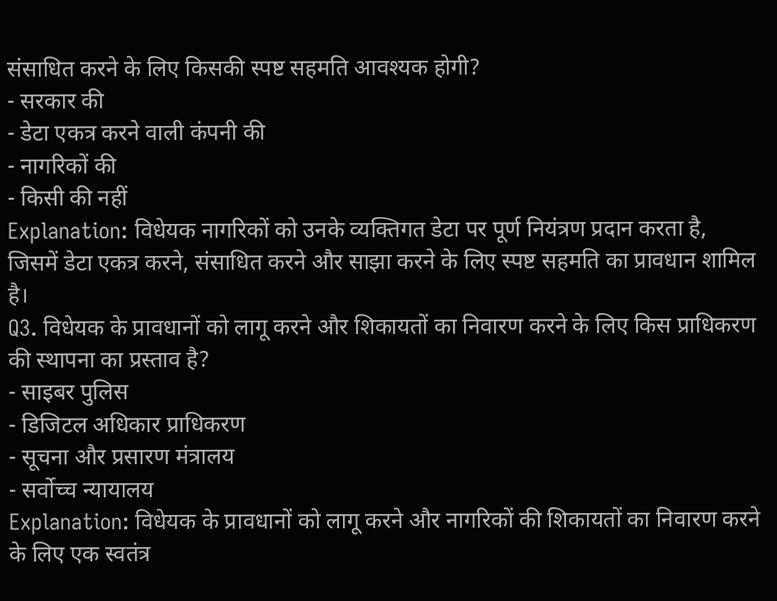संसाधित करने के लिए किसकी स्पष्ट सहमति आवश्यक होगी?
- सरकार की
- डेटा एकत्र करने वाली कंपनी की
- नागरिकों की
- किसी की नहीं
Explanation: विधेयक नागरिकों को उनके व्यक्तिगत डेटा पर पूर्ण नियंत्रण प्रदान करता है, जिसमें डेटा एकत्र करने, संसाधित करने और साझा करने के लिए स्पष्ट सहमति का प्रावधान शामिल है।
Q3. विधेयक के प्रावधानों को लागू करने और शिकायतों का निवारण करने के लिए किस प्राधिकरण की स्थापना का प्रस्ताव है?
- साइबर पुलिस
- डिजिटल अधिकार प्राधिकरण
- सूचना और प्रसारण मंत्रालय
- सर्वोच्च न्यायालय
Explanation: विधेयक के प्रावधानों को लागू करने और नागरिकों की शिकायतों का निवारण करने के लिए एक स्वतंत्र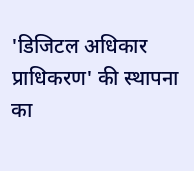'डिजिटल अधिकार प्राधिकरण' की स्थापना का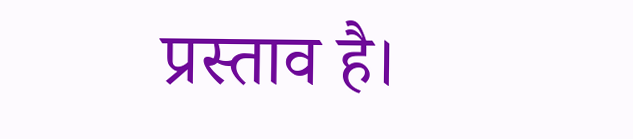प्रस्ताव है।